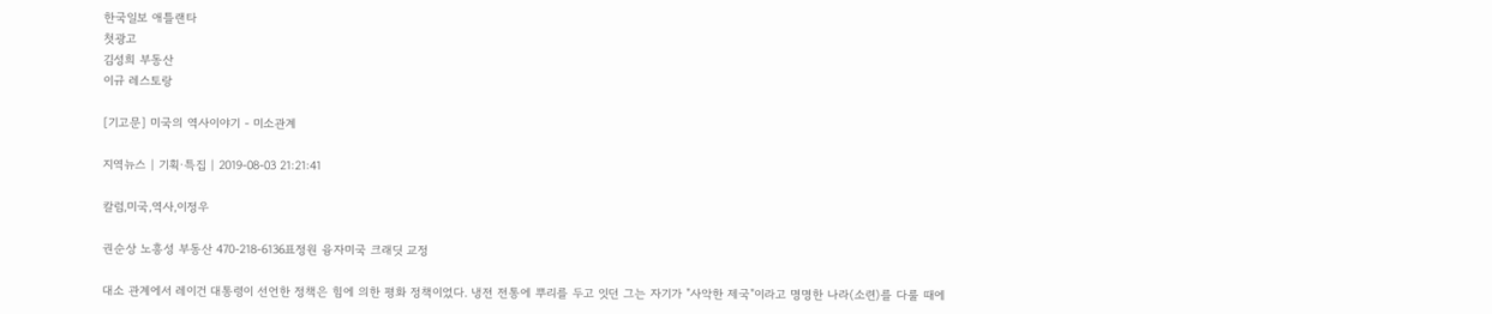한국일보 애틀랜타
첫광고
김성희 부동산
이규 레스토랑

[기고문] 미국의 역사이야기 - 미소관계

지역뉴스 | 기획·특집 | 2019-08-03 21:21:41

칼럼,미국,역사,이정우

권순상 노흥성 부동산 470-218-6136표정원 융자미국 크래딧 교정

대소 관계에서 레이건 대통령이 선언한 정책은 힘에 의한 평화 정책이었다. 냉전 전통에 뿌리를 두고 잇던 그는 자기가 "사악한 제국"이라고 명명한 나라(소련)를 다룰 때에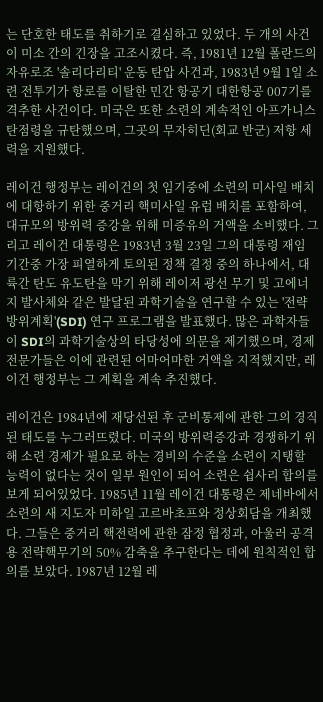는 단호한 태도를 취하기로 결심하고 있었다. 두 개의 사건이 미소 간의 긴장을 고조시켰다. 즉, 1981년 12월 폴란드의 자유로조 '솔리다리티' 운동 탄압 사건과, 1983년 9월 1일 소련 전투기가 항로를 이탈한 민간 항공기 대한항공 007기를 격추한 사건이다. 미국은 또한 소련의 계속적인 아프가니스탄점령을 규탄했으며, 그곳의 무자히딘(회교 반군) 저항 세력을 지원했다.

레이건 행정부는 레이건의 첫 임기중에 소련의 미사일 배치에 대항하기 위한 중거리 핵미사일 유럽 배치를 포함하여, 대규모의 방위력 증강을 위해 미증유의 거액을 소비했다. 그리고 레이건 대통령은 1983년 3월 23일 그의 대통령 재임 기간중 가장 피열하게 토의된 정책 결정 중의 하나에서, 대륙간 탄도 유도탄을 막기 위해 레이저 광선 무기 및 고에너지 발사체와 같은 발달된 과학기술을 연구할 수 있는 '전략방위계획'(SDI) 연구 프로그램을 발표했다. 많은 과학자들이 SDI의 과학기술상의 타당성에 의문을 제기했으며, 경제전문가들은 이에 관련된 어마어마한 거액을 지적했지만, 레이건 행정부는 그 계획을 계속 추진했다.

레이건은 1984년에 재당선된 후 군비통제에 관한 그의 경직된 태도를 누그러뜨렸다. 미국의 방위력증강과 경쟁하기 위해 소련 경제가 필요로 하는 경비의 수준을 소련이 지탱할 능력이 없다는 것이 일부 원인이 되어 소련은 쉽사리 합의를 보게 되어있었다. 1985년 11월 레이건 대통령은 제네바에서 소련의 새 지도자 미하일 고르바초프와 정상회담을 개최했다. 그들은 중거리 핵전력에 관한 잠정 협정과, 아울러 공격용 전략핵무기의 50% 감축을 추구한다는 데에 원칙적인 합의를 보았다. 1987년 12월 레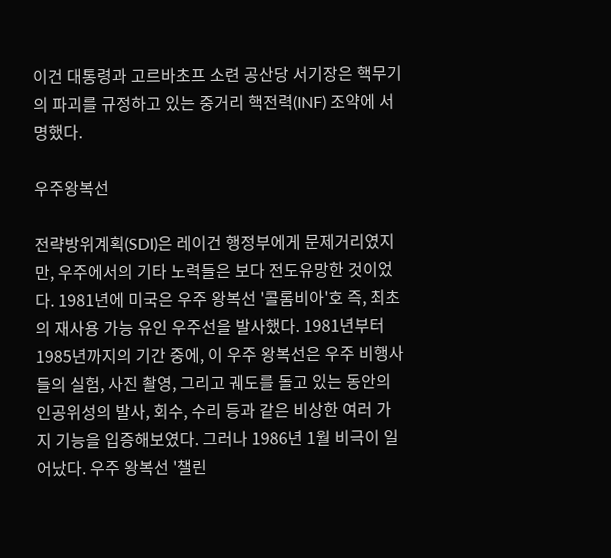이건 대통령과 고르바초프 소련 공산당 서기장은 핵무기의 파괴를 규정하고 있는 중거리 핵전력(INF) 조약에 서명했다.

우주왕복선

전략방위계획(SDI)은 레이건 행정부에게 문제거리였지만, 우주에서의 기타 노력들은 보다 전도유망한 것이었다. 1981년에 미국은 우주 왕복선 '콜롬비아'호 즉, 최초의 재사용 가능 유인 우주선을 발사했다. 1981년부터 1985년까지의 기간 중에, 이 우주 왕복선은 우주 비행사들의 실험, 사진 촬영, 그리고 궤도를 돌고 있는 동안의 인공위성의 발사, 회수, 수리 등과 같은 비상한 여러 가지 기능을 입증해보였다. 그러나 1986년 1월 비극이 일어났다. 우주 왕복선 '챌린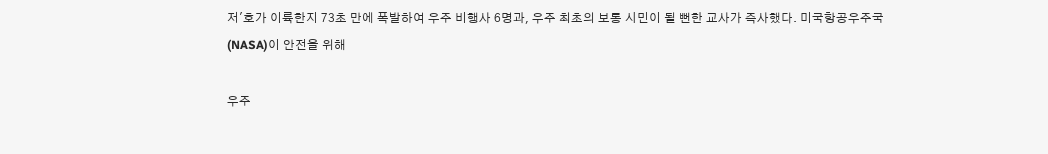저'호가 이륙한지 73초 만에 폭발하여 우주 비행사 6명과, 우주 최초의 보통 시민이 될 뻔한 교사가 즉사했다. 미국항공우주국(NASA)이 안전을 위해

우주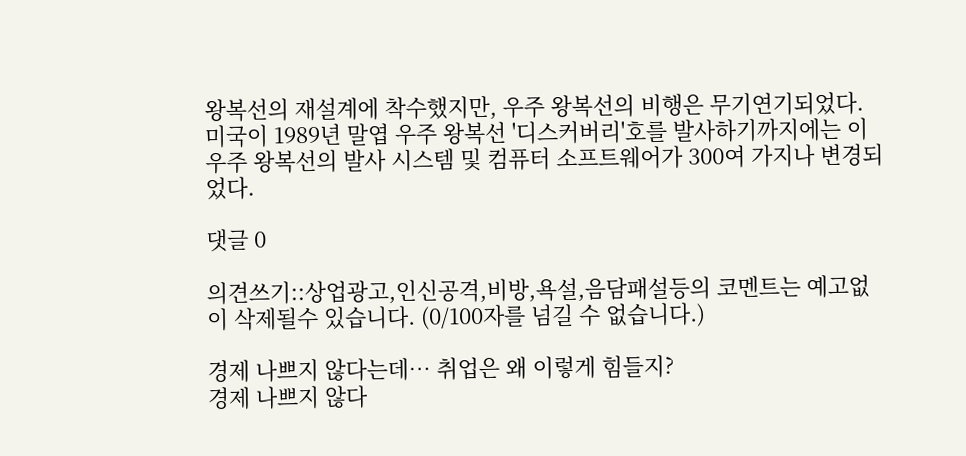왕복선의 재설계에 착수했지만, 우주 왕복선의 비행은 무기연기되었다. 미국이 1989년 말엽 우주 왕복선 '디스커버리'호를 발사하기까지에는 이 우주 왕복선의 발사 시스템 및 컴퓨터 소프트웨어가 300여 가지나 변경되었다.

댓글 0

의견쓰기::상업광고,인신공격,비방,욕설,음담패설등의 코멘트는 예고없이 삭제될수 있습니다. (0/100자를 넘길 수 없습니다.)

경제 나쁘지 않다는데… 취업은 왜 이렇게 힘들지?
경제 나쁘지 않다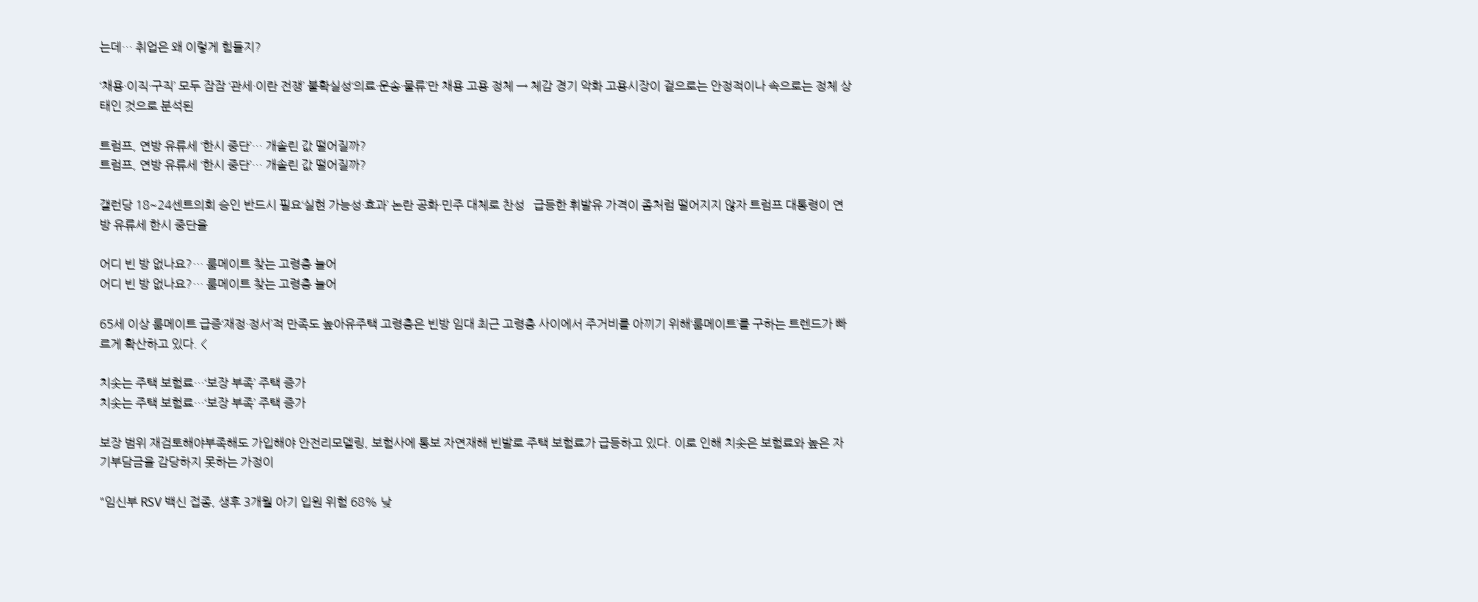는데… 취업은 왜 이렇게 힘들지?

‘채용·이직·구직’ 모두 잠잠 ‘관세·이란 전쟁’ 불확실성‘의료·운송·물류’만 채용 고용 정체 → 체감 경기 악화 고용시장이 겉으로는 안정적이나 속으로는 정체 상태인 것으로 분석된

트럼프, 연방 유류세 ‘한시 중단’… 개솔린 값 떨어질까?
트럼프, 연방 유류세 ‘한시 중단’… 개솔린 값 떨어질까?

갤런당 18~24센트의회 승인 반드시 필요‘실현 가능성·효과’ 논란 공화·민주 대체로 찬성   급등한 휘발유 가격이 좀처럼 떨어지지 않자 트럼프 대통령이 연방 유류세 한시 중단을

어디 빈 방 없나요?… 룸메이트 찾는 고령층 늘어
어디 빈 방 없나요?… 룸메이트 찾는 고령층 늘어

65세 이상 룸메이트 급증‘재정·정서’적 만족도 높아유주택 고령층은 빈방 임대 최근 고령층 사이에서 주거비를 아끼기 위해‘룸메이트’를 구하는 트렌드가 빠르게 확산하고 있다. <

치솟는 주택 보험료…‘보장 부족’ 주택 증가
치솟는 주택 보험료…‘보장 부족’ 주택 증가

보장 범위 재검토해야부족해도 가입해야 안전리모델링, 보험사에 통보 자연재해 빈발로 주택 보험료가 급등하고 있다. 이로 인해 치솟은 보험료와 높은 자기부담금을 감당하지 못하는 가정이

"임신부 RSV 백신 접종, 생후 3개월 아기 입원 위험 68% 낮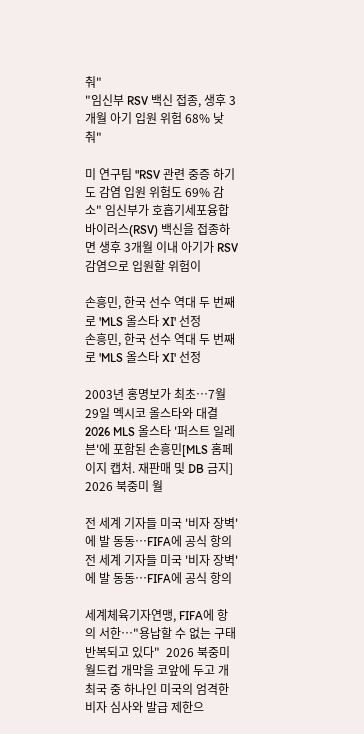춰"
"임신부 RSV 백신 접종, 생후 3개월 아기 입원 위험 68% 낮춰"

미 연구팀 "RSV 관련 중증 하기도 감염 입원 위험도 69% 감소" 임신부가 호흡기세포융합바이러스(RSV) 백신을 접종하면 생후 3개월 이내 아기가 RSV 감염으로 입원할 위험이

손흥민, 한국 선수 역대 두 번째로 'MLS 올스타 XI' 선정
손흥민, 한국 선수 역대 두 번째로 'MLS 올스타 XI' 선정

2003년 홍명보가 최초…7월 29일 멕시코 올스타와 대결2026 MLS 올스타 '퍼스트 일레븐'에 포함된 손흥민[MLS 홈페이지 캡처. 재판매 및 DB 금지] 2026 북중미 월

전 세계 기자들 미국 '비자 장벽'에 발 동동…FIFA에 공식 항의
전 세계 기자들 미국 '비자 장벽'에 발 동동…FIFA에 공식 항의

세계체육기자연맹, FIFA에 항의 서한…"용납할 수 없는 구태 반복되고 있다"  2026 북중미 월드컵 개막을 코앞에 두고 개최국 중 하나인 미국의 엄격한 비자 심사와 발급 제한으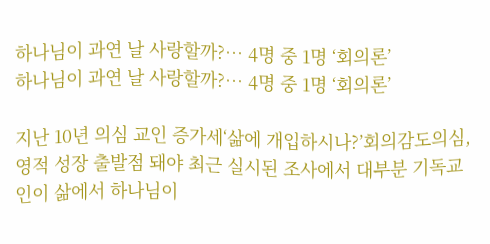하나님이 과연 날 사랑할까?… 4명 중 1명 ‘회의론’
하나님이 과연 날 사랑할까?… 4명 중 1명 ‘회의론’

지난 10년 의심 교인 증가세‘삶에 개입하시나?’회의감도의심, 영적 성장 출발점 돼야 최근 실시된 조사에서 대부분 기독교인이 삶에서 하나님이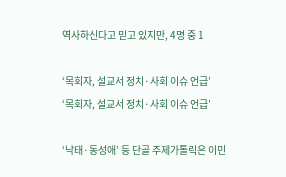역사하신다고 믿고 있지만, 4명 중 1

‘목회자, 설교서 정치·사회 이슈 언급’
‘목회자, 설교서 정치·사회 이슈 언급’

‘낙태·동성애’ 등 단골 주제가톨릭은 이민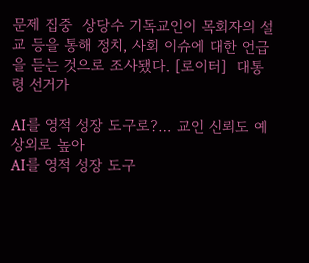문제 집중  상당수 기독교인이 목회자의 설교 등을 통해 정치, 사회 이슈에 대한 언급을 듣는 것으로 조사됐다. [로이터]  대통령 선거가

AI를 영적 성장 도구로?… 교인 신뢰도 예상외로 높아
AI를 영적 성장 도구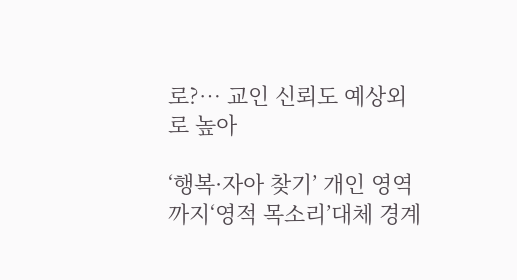로?… 교인 신뢰도 예상외로 높아

‘행복·자아 찾기’ 개인 영역까지‘영적 목소리’대체 경계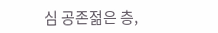심 공존젊은 층,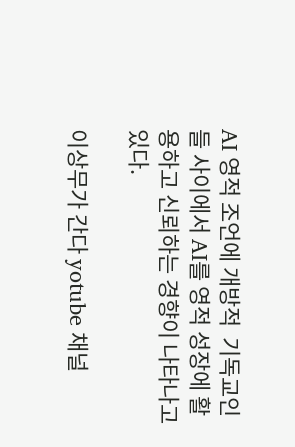AI 영적 조언에 개방적  기독교인들 사이에서 AI를 영적 성장에 활용하고 신뢰하는 경향이 나타나고 있다.

이상무가 간다 yotube 채널